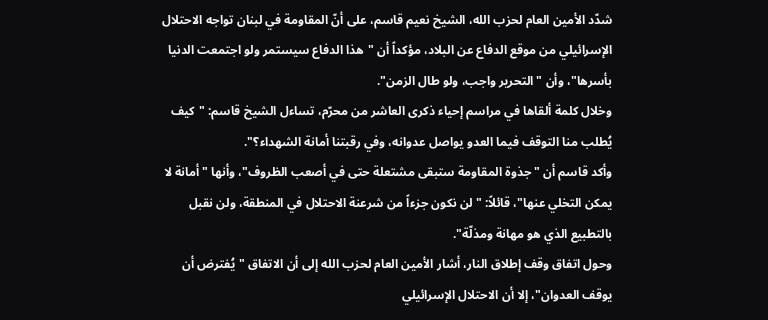شدّد الأمين العام لحزب الله، الشيخ نعيم قاسم، على أنّ المقاومة في لبنان تواجه الاحتلال الإسرائيلي من موقع الدفاع عن البلاد، مؤكداً أن "هذا الدفاع سيستمر ولو اجتمعت الدنيا بأسرها"، وأن "التحرير واجب، ولو طال الزمن".
وخلال كلمة ألقاها في مراسم إحياء ذكرى العاشر من محرّم، تساءل الشيخ قاسم: "كيف يُطلب منا التوقف فيما العدو يواصل عدوانه، وفي رقبتنا أمانة الشهداء؟".
وأكد قاسم أن "جذوة المقاومة ستبقى مشتعلة حتى في أصعب الظروف"، وأنها "أمانة لا يمكن التخلي عنها"، قائلاً: "لن نكون جزءاً من شرعنة الاحتلال في المنطقة، ولن نقبل بالتطبيع الذي هو مهانة ومذلّة".
وحول اتفاق وقف إطلاق النار، أشار الأمين العام لحزب الله إلى أن الاتفاق "يُفترض أن يوقف العدوان"، إلا أن الاحتلال الإسرائيلي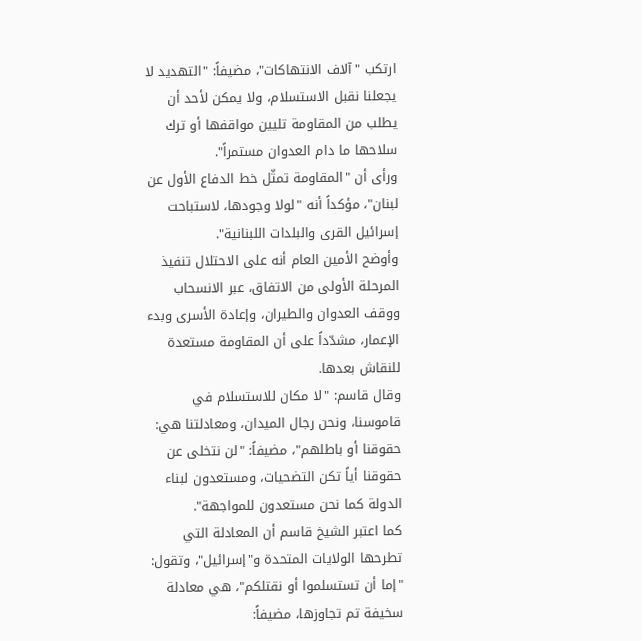ارتكب "آلاف الانتهاكات"، مضيفاً: "التهديد لا يجعلنا نقبل الاستسلام، ولا يمكن لأحد أن يطلب من المقاومة تليين مواقفها أو ترك سلاحها ما دام العدوان مستمراً".
ورأى أن "المقاومة تمثّل خط الدفاع الأول عن لبنان"، مؤكداً أنه "لولا وجودها، لاستباحت إسرائيل القرى والبلدات اللبنانية".
وأوضح الأمين العام أنه على الاحتلال تنفيذ المرحلة الأولى من الاتفاق، عبر الانسحاب ووقف العدوان والطيران، وإعادة الأسرى وبدء الإعمار، مشدّداً على أن المقاومة مستعدة للنقاش بعدها.
وقال قاسم: "لا مكان للاستسلام في قاموسنا، ونحن رجال الميدان، ومعادلتنا هي: حقوقنا أو باطلهم"، مضيفاً: "لن نتخلى عن حقوقنا أياً تكن التضحيات، ومستعدون لبناء الدولة كما نحن مستعدون للمواجهة".
كما اعتبر الشيخ قاسم أن المعادلة التي تطرحها الولايات المتحدة و"إسرائيل"، وتقول: "إما أن تستسلموا أو نقتلكم"، هي معادلة سخيفة تم تجاوزها، مضيفاً: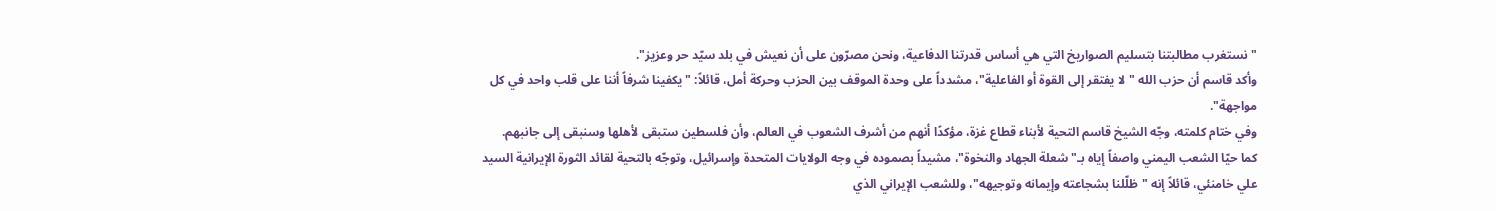"نستغرب مطالبتنا بتسليم الصواريخ التي هي أساس قدرتنا الدفاعية، ونحن مصرّون على أن نعيش في بلد سيّد حر وعزيز".
وأكد قاسم أن حزب الله "لا يفتقر إلى القوة أو الفاعلية"، مشدداً على وحدة الموقف بين الحزب وحركة أمل، قائلاً: "يكفينا شرفاً أننا على قلب واحد في كل مواجهة".
وفي ختام كلمته، وجّه الشيخ قاسم التحية لأبناء قطاع غزة، مؤكدًا أنهم من أشرف الشعوب في العالم، وأن فلسطين ستبقى لأهلها وسنبقى إلى جانبهم.
كما حيّا الشعب اليمني واصفاً إياه بـ"شعلة الجهاد والنخوة"، مشيداً بصموده في وجه الولايات المتحدة وإسرائيل، وتوجّه بالتحية لقائد الثورة الإيرانية السيد علي خامنئي، قائلاً إنه "ظلّلنا بشجاعته وإيمانه وتوجيهه"، وللشعب الإيراني الذي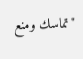"تماسك ومنع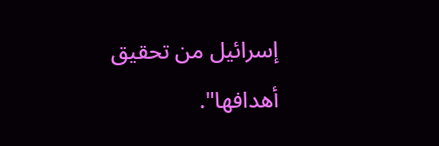إسرائيل من تحقيق أهدافها".